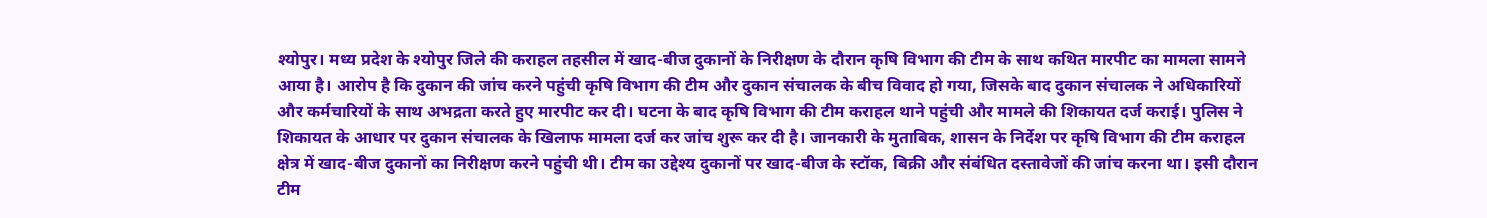श्योपुर। मध्य प्रदेश के श्योपुर जिले की कराहल तहसील में खाद-बीज दुकानों के निरीक्षण के दौरान कृषि विभाग की टीम के साथ कथित मारपीट का मामला सामने आया है। आरोप है कि दुकान की जांच करने पहुंची कृषि विभाग की टीम और दुकान संचालक के बीच विवाद हो गया, जिसके बाद दुकान संचालक ने अधिकारियों और कर्मचारियों के साथ अभद्रता करते हुए मारपीट कर दी। घटना के बाद कृषि विभाग की टीम कराहल थाने पहुंची और मामले की शिकायत दर्ज कराई। पुलिस ने शिकायत के आधार पर दुकान संचालक के खिलाफ मामला दर्ज कर जांच शुरू कर दी है। जानकारी के मुताबिक, शासन के निर्देश पर कृषि विभाग की टीम कराहल क्षेत्र में खाद-बीज दुकानों का निरीक्षण करने पहुंची थी। टीम का उद्देश्य दुकानों पर खाद-बीज के स्टॉक, बिक्री और संबंधित दस्तावेजों की जांच करना था। इसी दौरान टीम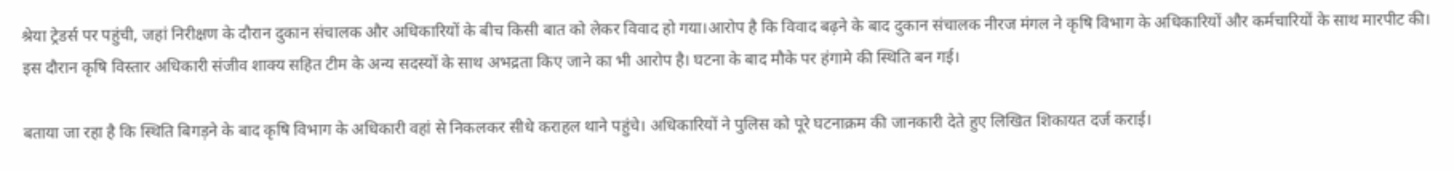श्रेया ट्रेडर्स पर पहुंची, जहां निरीक्षण के दौरान दुकान संचालक और अधिकारियों के बीच किसी बात को लेकर विवाद हो गया।आरोप है कि विवाद बढ़ने के बाद दुकान संचालक नीरज मंगल ने कृषि विभाग के अधिकारियों और कर्मचारियों के साथ मारपीट की। इस दौरान कृषि विस्तार अधिकारी संजीव शाक्य सहित टीम के अन्य सदस्यों के साथ अभद्रता किए जाने का भी आरोप है। घटना के बाद मौके पर हंगामे की स्थिति बन गई।

बताया जा रहा है कि स्थिति बिगड़ने के बाद कृषि विभाग के अधिकारी वहां से निकलकर सीधे कराहल थाने पहुंचे। अधिकारियों ने पुलिस को पूरे घटनाक्रम की जानकारी देते हुए लिखित शिकायत दर्ज कराई।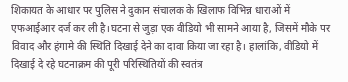शिकायत के आधार पर पुलिस ने दुकान संचालक के खिलाफ विभिन्न धाराओं में एफआईआर दर्ज कर ली है।घटना से जुड़ा एक वीडियो भी सामने आया है, जिसमें मौके पर विवाद और हंगामे की स्थिति दिखाई देने का दावा किया जा रहा है। हालांकि, वीडियो में दिखाई दे रहे घटनाक्रम की पूरी परिस्थितियों की स्वतंत्र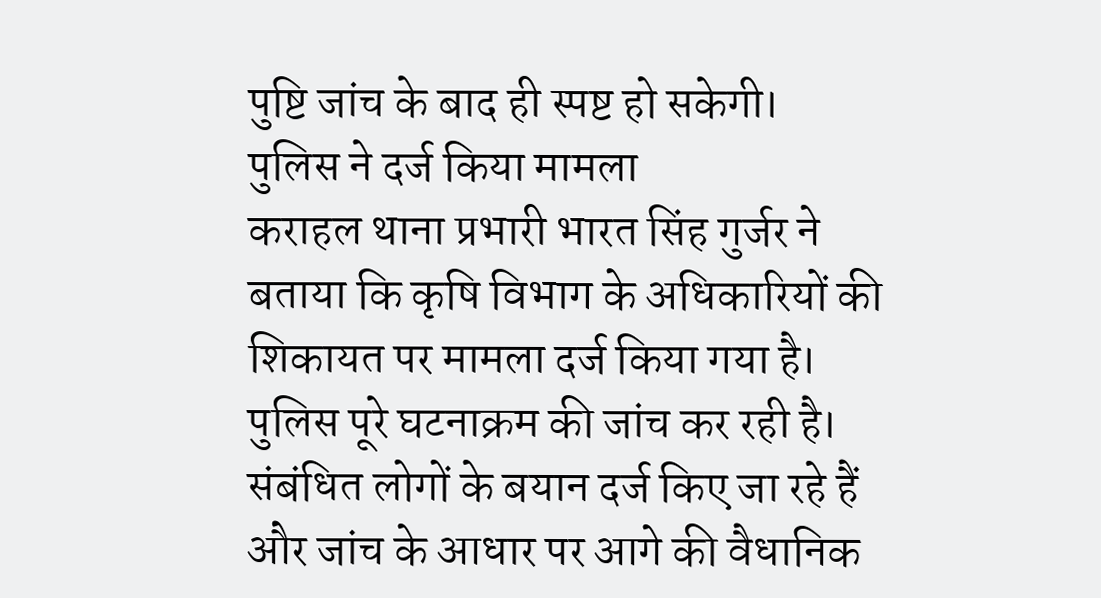पुष्टि जांच के बाद ही स्पष्ट हो सकेगी।
पुलिस ने दर्ज किया मामला
कराहल थाना प्रभारी भारत सिंह गुर्जर ने बताया कि कृषि विभाग के अधिकारियों की शिकायत पर मामला दर्ज किया गया है। पुलिस पूरे घटनाक्रम की जांच कर रही है। संबंधित लोगों के बयान दर्ज किए जा रहे हैं और जांच के आधार पर आगे की वैधानिक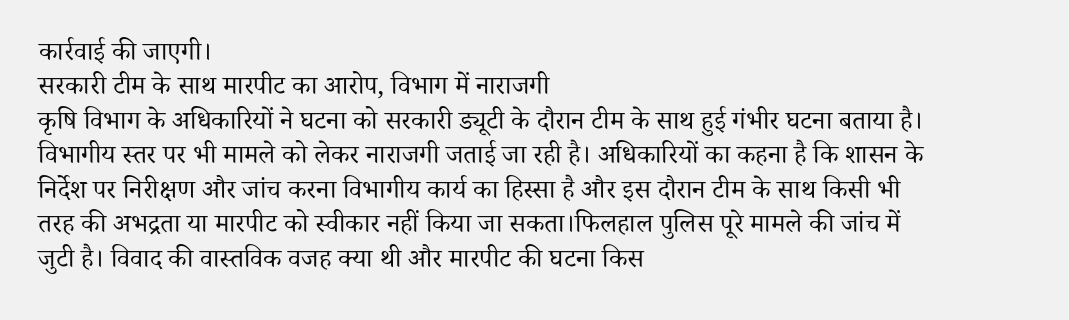कार्रवाई की जाएगी।
सरकारी टीम के साथ मारपीट का आरोप, विभाग में नाराजगी
कृषि विभाग के अधिकारियों ने घटना को सरकारी ड्यूटी के दौरान टीम के साथ हुई गंभीर घटना बताया है। विभागीय स्तर पर भी मामले को लेकर नाराजगी जताई जा रही है। अधिकारियों का कहना है कि शासन के निर्देश पर निरीक्षण और जांच करना विभागीय कार्य का हिस्सा है और इस दौरान टीम के साथ किसी भी तरह की अभद्रता या मारपीट को स्वीकार नहीं किया जा सकता।फिलहाल पुलिस पूरे मामले की जांच में जुटी है। विवाद की वास्तविक वजह क्या थी और मारपीट की घटना किस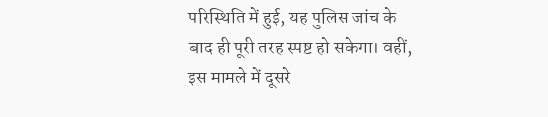परिस्थिति में हुई, यह पुलिस जांच के बाद ही पूरी तरह स्पष्ट हो सकेगा। वहीं, इस मामले में दूसरे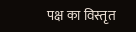पक्ष का विस्तृत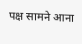पक्ष सामने आना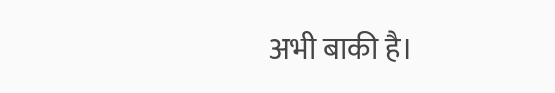अभी बाकी है।